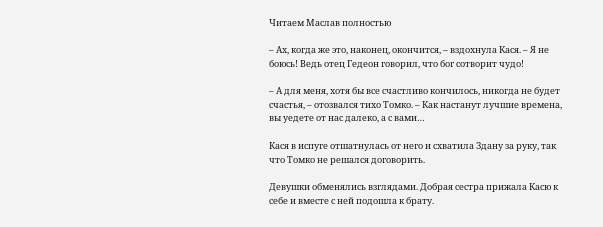Читаем Маслав полностью

– Ах, когда же это, наконец, окончится, – вздохнула Кася. – Я не боюсь! Ведь отец Гедеон говорил, что бог сотворит чудо!

– А для меня, хотя бы все счастливо кончилось, никогда не будет счастья, – отозвался тихо Томко. – Как настанут лучшие времена, вы уедете от нас далеко, а с вами…

Кася в испуге отшатнулась от него и схватила Здану за руку, так что Томко не решался договорить.

Девушки обменялись взглядами. Добрая сестра прижала Касю к себе и вместе с ней подошла к брату.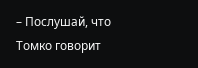– Послушай, что Томко говорит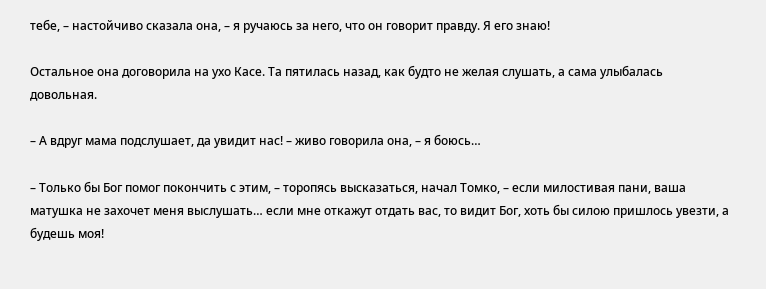тебе, – настойчиво сказала она, – я ручаюсь за него, что он говорит правду. Я его знаю!

Остальное она договорила на ухо Касе. Та пятилась назад, как будто не желая слушать, а сама улыбалась довольная.

– А вдруг мама подслушает, да увидит нас! – живо говорила она, – я боюсь…

– Только бы Бог помог покончить с этим, – торопясь высказаться, начал Томко, – если милостивая пани, ваша матушка не захочет меня выслушать… если мне откажут отдать вас, то видит Бог, хоть бы силою пришлось увезти, а будешь моя!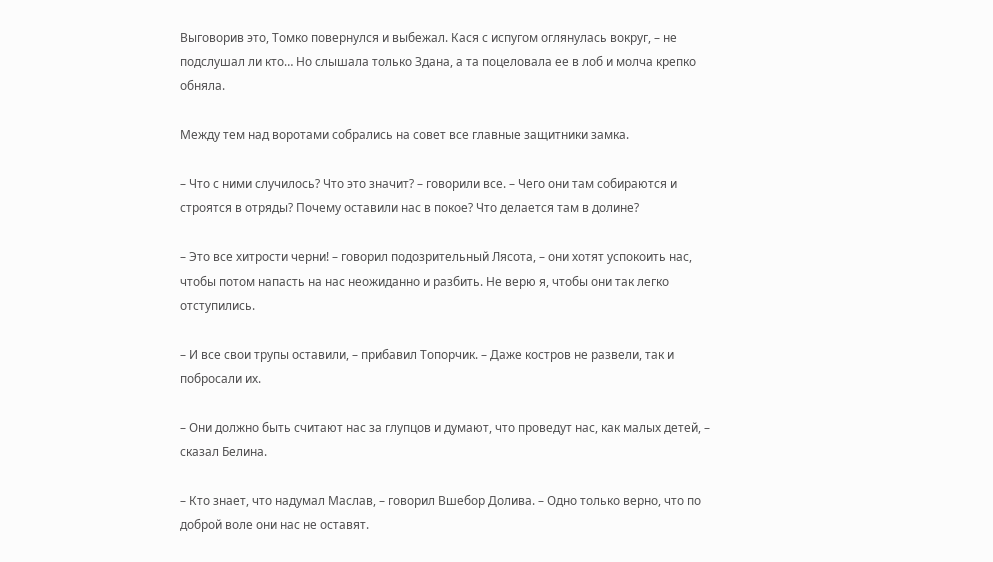Выговорив это, Томко повернулся и выбежал. Кася с испугом оглянулась вокруг, – не подслушал ли кто… Но слышала только Здана, а та поцеловала ее в лоб и молча крепко обняла.

Между тем над воротами собрались на совет все главные защитники замка.

– Что с ними случилось? Что это значит? – говорили все. – Чего они там собираются и строятся в отряды? Почему оставили нас в покое? Что делается там в долине?

– Это все хитрости черни! – говорил подозрительный Лясота, – они хотят успокоить нас, чтобы потом напасть на нас неожиданно и разбить. Не верю я, чтобы они так легко отступились.

– И все свои трупы оставили, – прибавил Топорчик. – Даже костров не развели, так и побросали их.

– Они должно быть считают нас за глупцов и думают, что проведут нас, как малых детей, – сказал Белина.

– Кто знает, что надумал Маслав, – говорил Вшебор Долива. – Одно только верно, что по доброй воле они нас не оставят.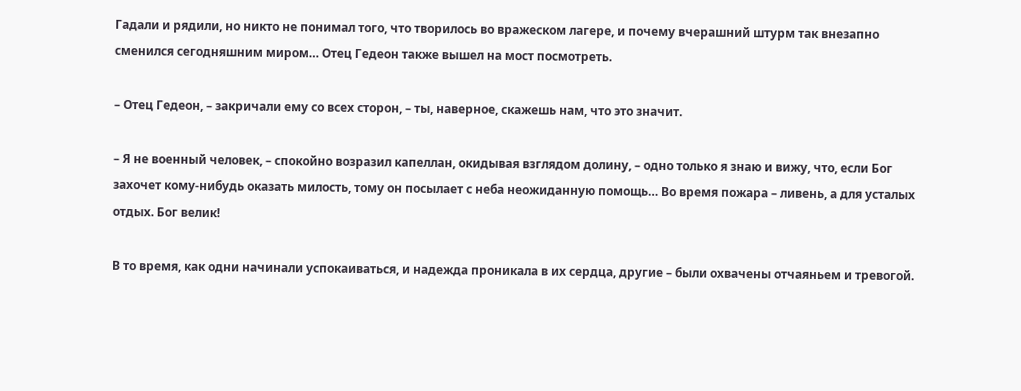Гадали и рядили, но никто не понимал того, что творилось во вражеском лагере, и почему вчерашний штурм так внезапно сменился сегодняшним миром… Отец Гедеон также вышел на мост посмотреть.

– Отец Гедеон, – закричали ему со всех сторон, – ты, наверное, скажешь нам, что это значит.

– Я не военный человек, – спокойно возразил капеллан, окидывая взглядом долину, – одно только я знаю и вижу, что, если Бог захочет кому-нибудь оказать милость, тому он посылает с неба неожиданную помощь… Во время пожара – ливень, а для усталых отдых. Бог велик!

В то время, как одни начинали успокаиваться, и надежда проникала в их сердца, другие – были охвачены отчаяньем и тревогой.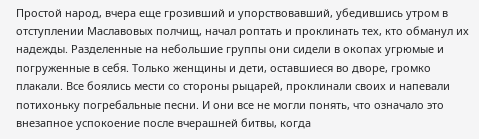Простой народ, вчера еще грозивший и упорствовавший, убедившись утром в отступлении Маславовых полчищ, начал роптать и проклинать тех, кто обманул их надежды. Разделенные на небольшие группы они сидели в окопах угрюмые и погруженные в себя. Только женщины и дети, оставшиеся во дворе, громко плакали. Все боялись мести со стороны рыцарей, проклинали своих и напевали потихоньку погребальные песни. И они все не могли понять, что означало это внезапное успокоение после вчерашней битвы, когда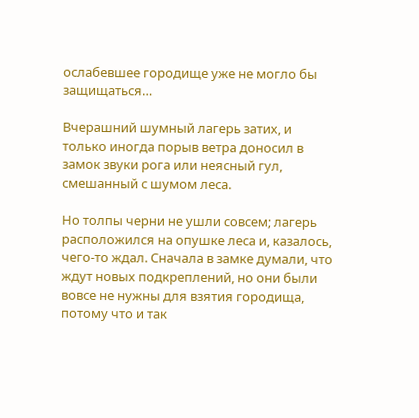ослабевшее городище уже не могло бы защищаться…

Вчерашний шумный лагерь затих, и только иногда порыв ветра доносил в замок звуки рога или неясный гул, смешанный с шумом леса.

Но толпы черни не ушли совсем; лагерь расположился на опушке леса и, казалось, чего-то ждал. Сначала в замке думали, что ждут новых подкреплений, но они были вовсе не нужны для взятия городища, потому что и так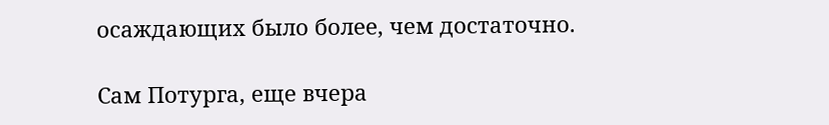осаждающих было более, чем достаточно.

Сам Потурга, еще вчера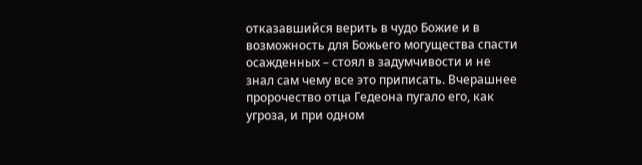отказавшийся верить в чудо Божие и в возможность для Божьего могущества спасти осажденных – стоял в задумчивости и не знал сам чему все это приписать. Вчерашнее пророчество отца Гедеона пугало его, как угроза, и при одном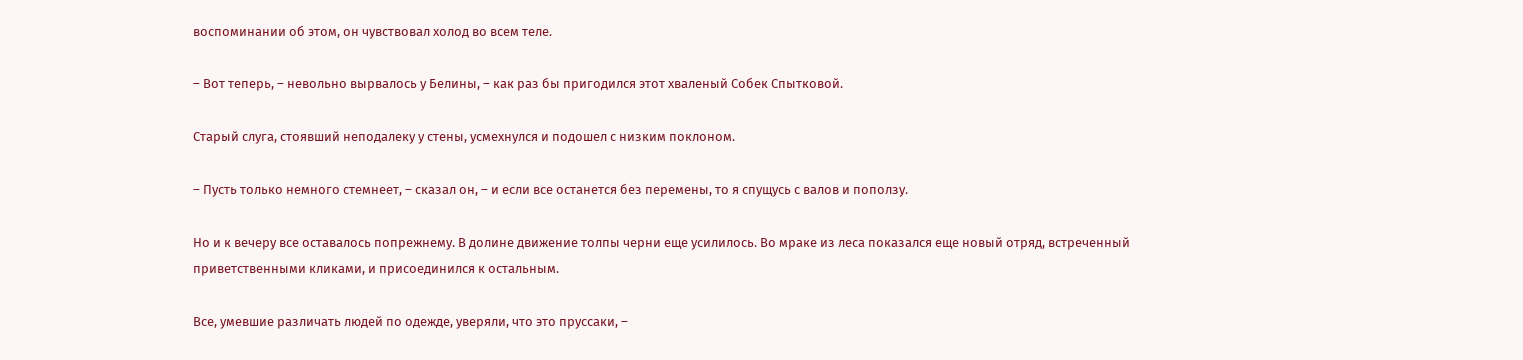воспоминании об этом, он чувствовал холод во всем теле.

– Вот теперь, – невольно вырвалось у Белины, – как раз бы пригодился этот хваленый Собек Спытковой.

Старый слуга, стоявший неподалеку у стены, усмехнулся и подошел с низким поклоном.

– Пусть только немного стемнеет, – сказал он, – и если все останется без перемены, то я спущусь с валов и поползу.

Но и к вечеру все оставалось попрежнему. В долине движение толпы черни еще усилилось. Во мраке из леса показался еще новый отряд, встреченный приветственными кликами, и присоединился к остальным.

Все, умевшие различать людей по одежде, уверяли, что это пруссаки, –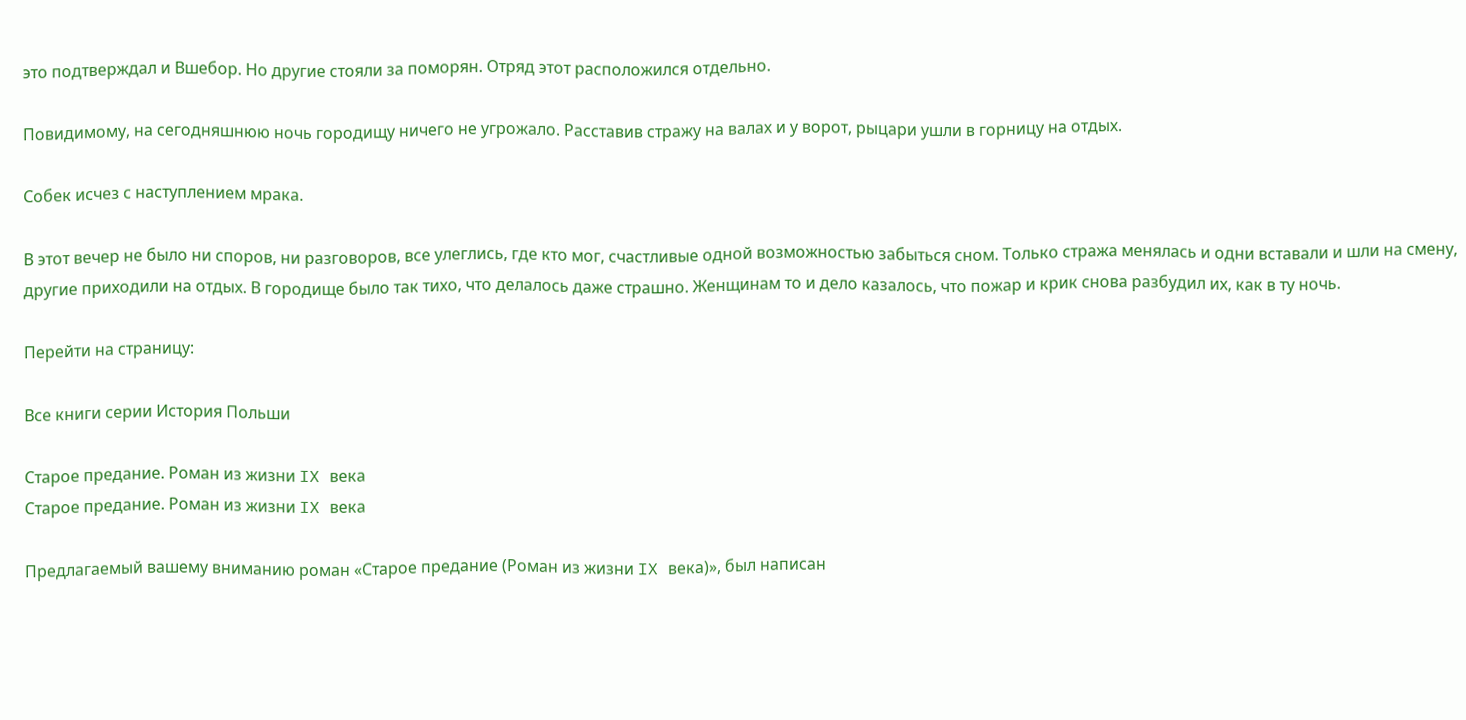это подтверждал и Вшебор. Но другие стояли за поморян. Отряд этот расположился отдельно.

Повидимому, на сегодняшнюю ночь городищу ничего не угрожало. Расставив стражу на валах и у ворот, рыцари ушли в горницу на отдых.

Собек исчез с наступлением мрака.

В этот вечер не было ни споров, ни разговоров, все улеглись, где кто мог, счастливые одной возможностью забыться сном. Только стража менялась и одни вставали и шли на смену, другие приходили на отдых. В городище было так тихо, что делалось даже страшно. Женщинам то и дело казалось, что пожар и крик снова разбудил их, как в ту ночь.

Перейти на страницу:

Все книги серии История Польши

Старое предание. Роман из жизни IX века
Старое предание. Роман из жизни IX века

Предлагаемый вашему вниманию роман «Старое предание (Роман из жизни IX века)», был написан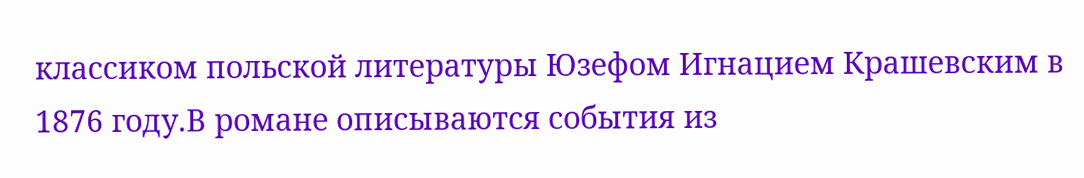классиком польской литературы Юзефом Игнацием Крашевским в 1876 году.В романе описываются события из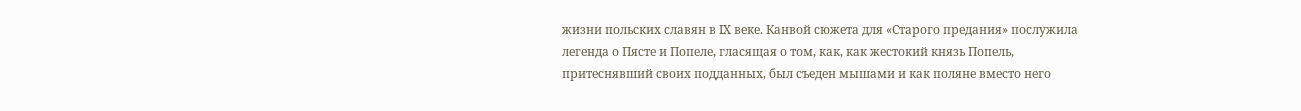жизни польских славян в IX веке. Канвой сюжета для «Старого предания» послужила легенда о Пясте и Попеле, гласящая о том, как, как жестокий князь Попель, притеснявший своих подданных, был съеден мышами и как поляне вместо него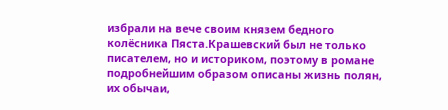избрали на вече своим князем бедного колёсника Пяста.Крашевский был не только писателем, но и историком, поэтому в романе подробнейшим образом описаны жизнь полян, их обычаи,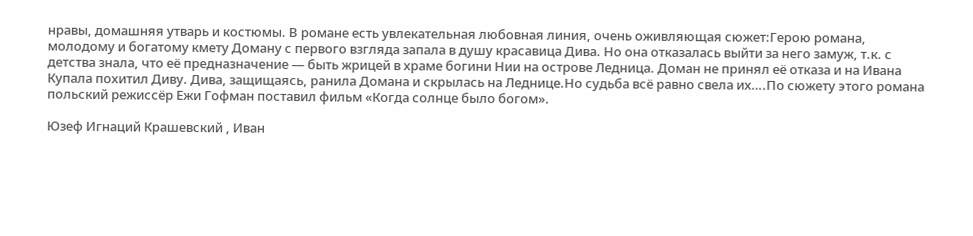нравы, домашняя утварь и костюмы. В романе есть увлекательная любовная линия, очень оживляющая сюжет:Герою романа, молодому и богатому кмету Доману с первого взгляда запала в душу красавица Дива. Но она отказалась выйти за него замуж, т.к. с детства знала, что её предназначение — быть жрицей в храме богини Нии на острове Ледница. Доман не принял её отказа и на Ивана Купала похитил Диву. Дива, защищаясь, ранила Домана и скрылась на Леднице.Но судьба всё равно свела их….По сюжету этого романа польский режиссёр Ежи Гофман поставил фильм «Когда солнце было богом».

Юзеф Игнаций Крашевский , Иван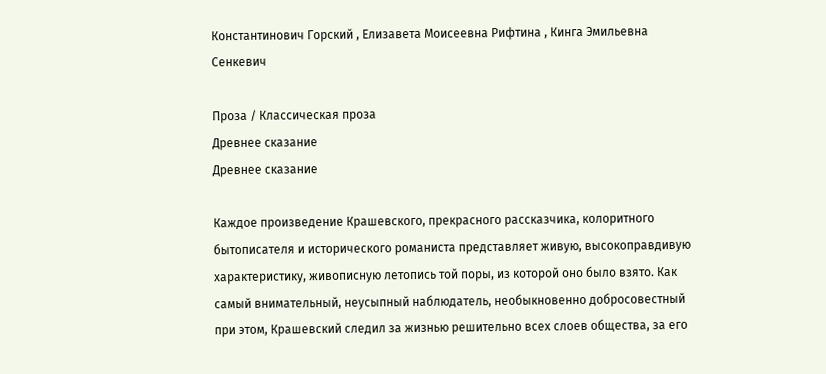Константинович Горский , Елизавета Моисеевна Рифтина , Кинга Эмильевна Сенкевич

Проза / Классическая проза
Древнее сказание
Древнее сказание

Каждое произведение Крашевского, прекрасного рассказчика, колоритного бытописателя и исторического романиста представляет живую, высокоправдивую характеристику, живописную летопись той поры, из которой оно было взято. Как самый внимательный, неусыпный наблюдатель, необыкновенно добросовестный при этом, Крашевский следил за жизнью решительно всех слоев общества, за его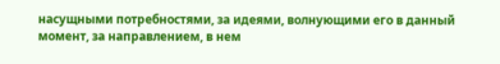насущными потребностями, за идеями, волнующими его в данный момент, за направлением, в нем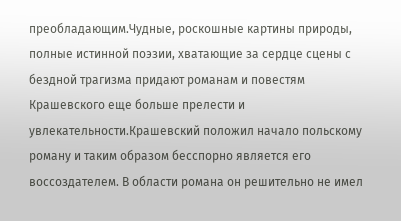преобладающим.Чудные, роскошные картины природы, полные истинной поэзии, хватающие за сердце сцены с бездной трагизма придают романам и повестям Крашевского еще больше прелести и увлекательности.Крашевский положил начало польскому роману и таким образом бесспорно является его воссоздателем. В области романа он решительно не имел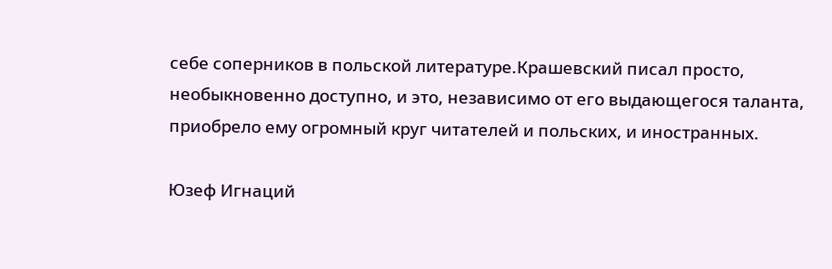себе соперников в польской литературе.Крашевский писал просто, необыкновенно доступно, и это, независимо от его выдающегося таланта, приобрело ему огромный круг читателей и польских, и иностранных.

Юзеф Игнаций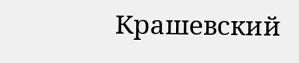Крашевский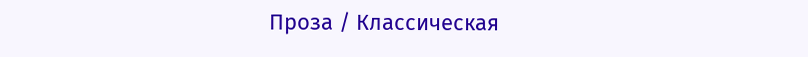Проза / Классическая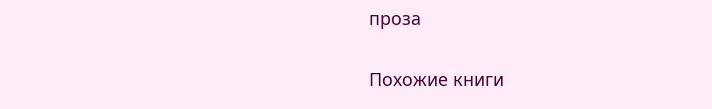проза

Похожие книги